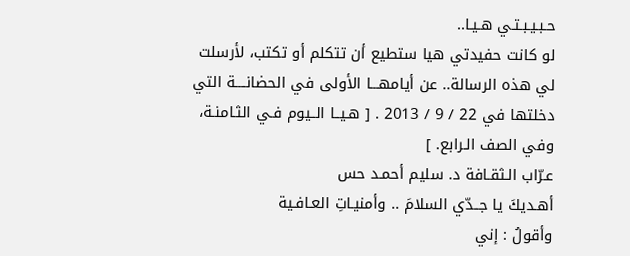حـبـيـبـتـي هـيـا..
لو كانت حفيدتي هيا ستطيع أن تتكلم أو تكتب، لأرسلت
لي هذه الرسالة.. عن أيامهـــا الأولى في الحضانــــة التي
دخلتها في 22 / 9 / 2013 . [ هـيــا الــيوم فـي الثـامنـة،
وفي الصف الـرابع. ]
عـرّاب الـثقـافة د. سليم أحمـد حس
أهـديكَ يا جــدّي السلامَ .. وأمنيـاتِ العـافـية
وأقولُ : إني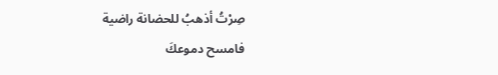صِرْتُ أذهبُ للحضانة راضية
فامسح دموعكَ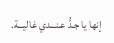إنها يا جـدُّ عـنـــدي غاليـــة.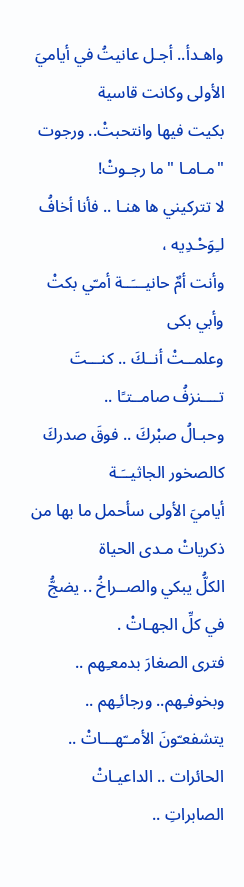واهـدأ.. أجـل عانيتُ في أياميَ الأولى وكانت قاسية
بكيت فيها وانتحبتْ.. ورجوت "مـامـا " ما رجـوتْ!
لا تتركيني ها هنـا .. فأنا أخافُ لـِوَحْـدِيه ،
وأنت أمٌ حانيـــَــة أمـّي بكتْ وأبي بكى
وعلمــتْ أنــكَ .. كنـــتَ تــــنزفُ صامــتـًا ..
وحبـالُ صبْركَ .. فوقَ صدركَ كالصخور الجاثيــَـة
أياميَ الأولى سأحمل ما بها من ذكرياتْ مـدى الحياة
الكلُّ يبكي والصــراخُ .. يضجُّ في كلِّ الجهـاتْ .
فترى الصغارَ بدمعـِهم .. وبخوفـِهم.. ورجائـِهم ..
يتشفعـّونَ الأمــّهـــاتْ .. الحائرات .. الداعيـاتْ
الصابراتِ ..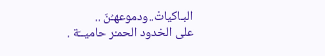البـاكياتْ..ودموعهـُنّ ..
على الخدود الحمـْر حاميــَة .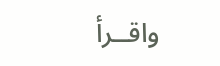واقــرأ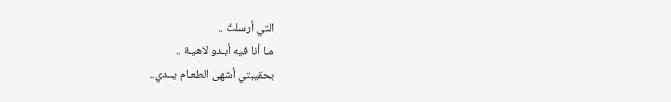التي أرسلتُ ..
مـا أنا فيه أبـدو لاهيـة ..
بحقيبتي أشهى الطعـام يــدي..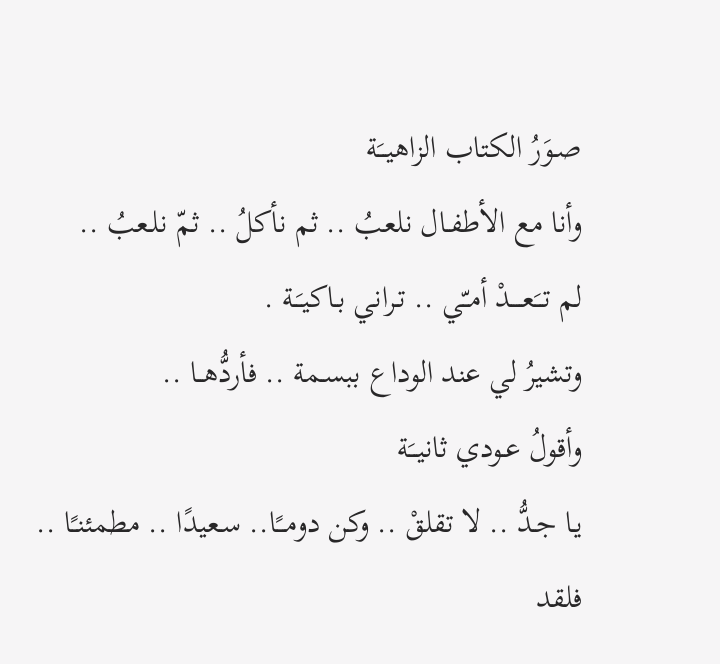صـوَرُ الكتاب الزاهيــَة
وأنا مع الأطفـال نلعبُ .. ثم نأكلُ .. ثمّ نلـعبُ ..
لم تــَعــــدْ أمـّي .. تـراني بـاكيـَـة .
وتشيرُ لي عند الوداع ببسـمة .. فأردُّهــا ..
وأقولُ عـودي ثانيــَة
يـا جـدُّ .. لا تقلقْ .. وكن دومــًا.. سـعيدًا .. مطمئنـًا ..
فلقد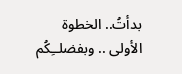بدأتُ.. الخطوة الأولى .. وبفضلــِكُم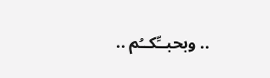.. وبحبــِّكــُم ..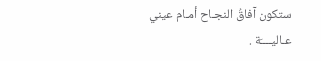ستكون آفاقُ النجـاح أمـام عيني عـاليــــَة .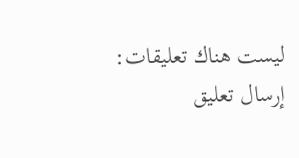ليست هناك تعليقات:
إرسال تعليق